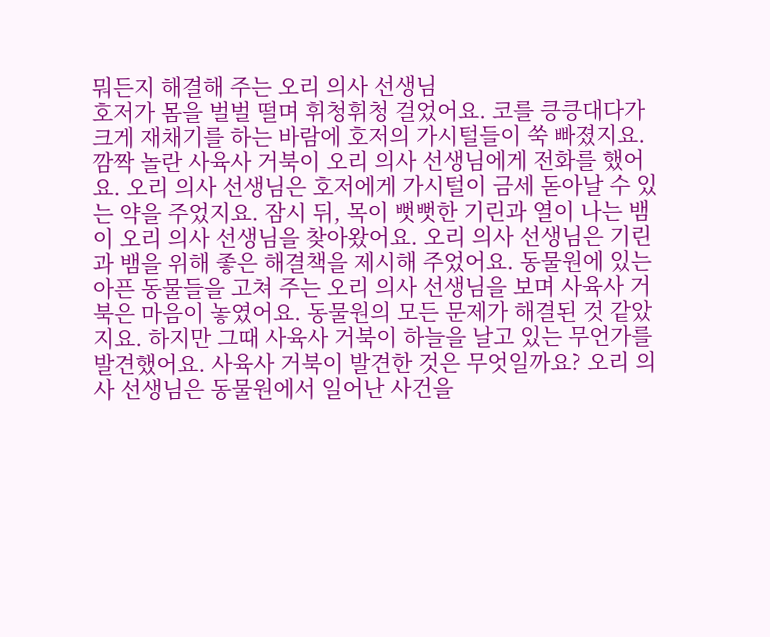뭐든지 해결해 주는 오리 의사 선생님
호저가 몸을 벌벌 떨며 휘청휘청 걸었어요. 코를 킁킁대다가 크게 재채기를 하는 바람에 호저의 가시털들이 쑥 빠졌지요. 깜짝 놀란 사육사 거북이 오리 의사 선생님에게 전화를 했어요. 오리 의사 선생님은 호저에게 가시털이 금세 돋아날 수 있는 약을 주었지요. 잠시 뒤, 목이 뻣뻣한 기린과 열이 나는 뱀이 오리 의사 선생님을 찾아왔어요. 오리 의사 선생님은 기린과 뱀을 위해 좋은 해결책을 제시해 주었어요. 동물원에 있는 아픈 동물들을 고쳐 주는 오리 의사 선생님을 보며 사육사 거북은 마음이 놓였어요. 동물원의 모든 문제가 해결된 것 같았지요. 하지만 그때 사육사 거북이 하늘을 날고 있는 무언가를 발견했어요. 사육사 거북이 발견한 것은 무엇일까요? 오리 의사 선생님은 동물원에서 일어난 사건을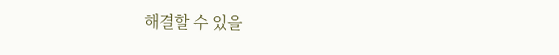해결할 수 있을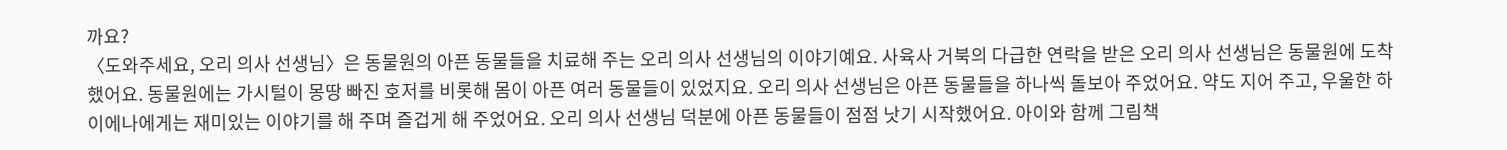까요?
〈도와주세요, 오리 의사 선생님〉은 동물원의 아픈 동물들을 치료해 주는 오리 의사 선생님의 이야기예요. 사육사 거북의 다급한 연락을 받은 오리 의사 선생님은 동물원에 도착했어요. 동물원에는 가시털이 몽땅 빠진 호저를 비롯해 몸이 아픈 여러 동물들이 있었지요. 오리 의사 선생님은 아픈 동물들을 하나씩 돌보아 주었어요. 약도 지어 주고, 우울한 하이에나에게는 재미있는 이야기를 해 주며 즐겁게 해 주었어요. 오리 의사 선생님 덕분에 아픈 동물들이 점점 낫기 시작했어요. 아이와 함께 그림책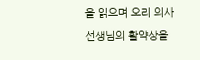을 읽으며 오리 의사 선생님의 활약상을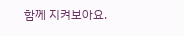함께 지켜보아요.